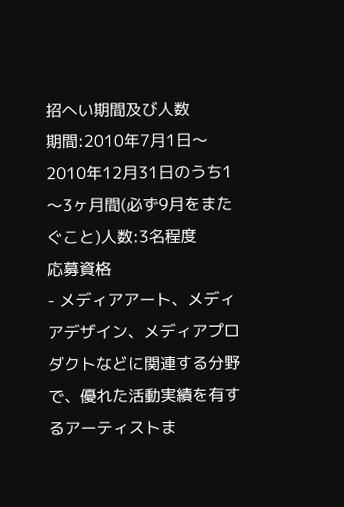招へい期間及び人数
期間:2010年7月1日〜2010年12月31日のうち1〜3ヶ月間(必ず9月をまたぐこと)人数:3名程度
応募資格
- メディアアート、メディアデザイン、メディアプロダクトなどに関連する分野で、優れた活動実績を有するアーティストま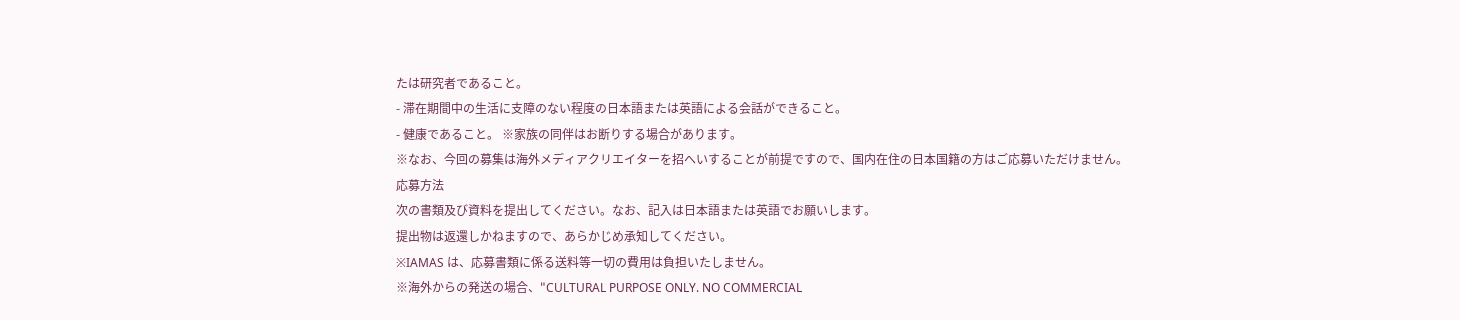たは研究者であること。
- 滞在期間中の生活に支障のない程度の日本語または英語による会話ができること。
- 健康であること。 ※家族の同伴はお断りする場合があります。
※なお、今回の募集は海外メディアクリエイターを招へいすることが前提ですので、国内在住の日本国籍の方はご応募いただけません。
応募方法
次の書類及び資料を提出してください。なお、記入は日本語または英語でお願いします。
提出物は返還しかねますので、あらかじめ承知してください。
※IAMAS は、応募書類に係る送料等一切の費用は負担いたしません。
※海外からの発送の場合、"CULTURAL PURPOSE ONLY. NO COMMERCIAL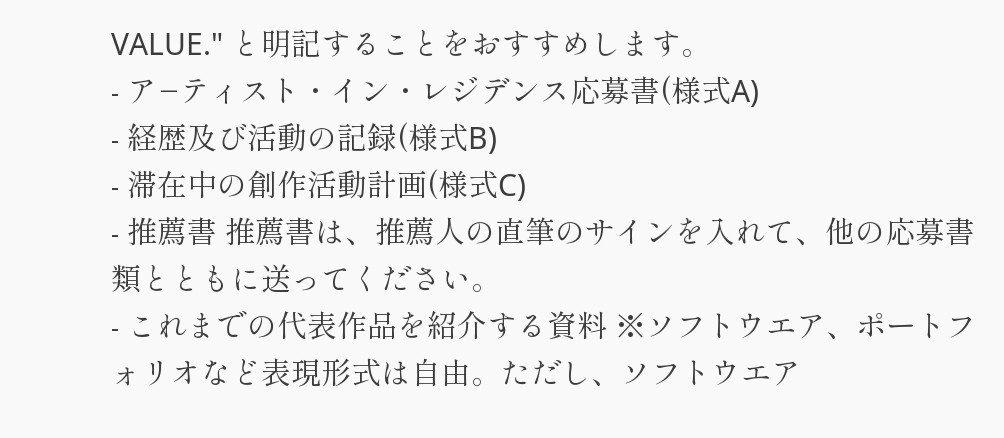VALUE." と明記することをおすすめします。
- ア−ティスト・イン・レジデンス応募書(様式A)
- 経歴及び活動の記録(様式B)
- 滞在中の創作活動計画(様式C)
- 推薦書 推薦書は、推薦人の直筆のサインを入れて、他の応募書類とともに送ってください。
- これまでの代表作品を紹介する資料 ※ソフトウエア、ポートフォリオなど表現形式は自由。ただし、ソフトウエア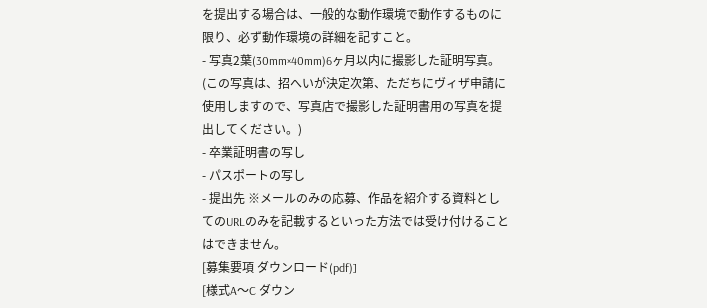を提出する場合は、一般的な動作環境で動作するものに限り、必ず動作環境の詳細を記すこと。
- 写真2葉(30mm×40mm)6ヶ月以内に撮影した証明写真。 (この写真は、招へいが決定次第、ただちにヴィザ申請に使用しますので、写真店で撮影した証明書用の写真を提出してください。)
- 卒業証明書の写し
- パスポートの写し
- 提出先 ※メールのみの応募、作品を紹介する資料としてのURLのみを記載するといった方法では受け付けることはできません。
[募集要項 ダウンロード(pdf)]
[様式A〜C ダウン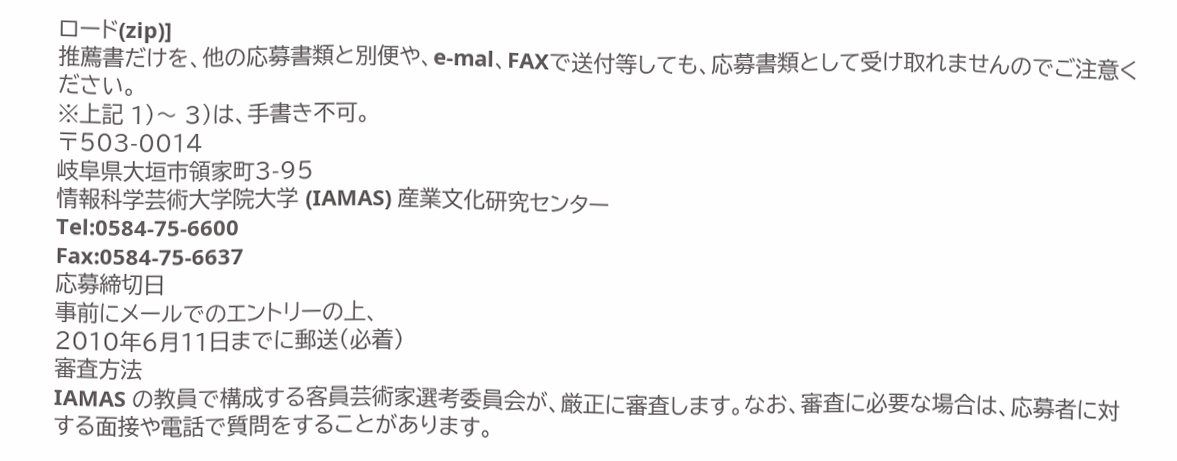ロード(zip)]
推薦書だけを、他の応募書類と別便や、e-mal、FAXで送付等しても、応募書類として受け取れませんのでご注意ください。
※上記 1)〜 3)は、手書き不可。
〒503-0014
岐阜県大垣市領家町3-95
情報科学芸術大学院大学 (IAMAS) 産業文化研究センター
Tel:0584-75-6600
Fax:0584-75-6637
応募締切日
事前にメールでのエントリーの上、
2010年6月11日までに郵送(必着)
審査方法
IAMAS の教員で構成する客員芸術家選考委員会が、厳正に審査します。なお、審査に必要な場合は、応募者に対する面接や電話で質問をすることがあります。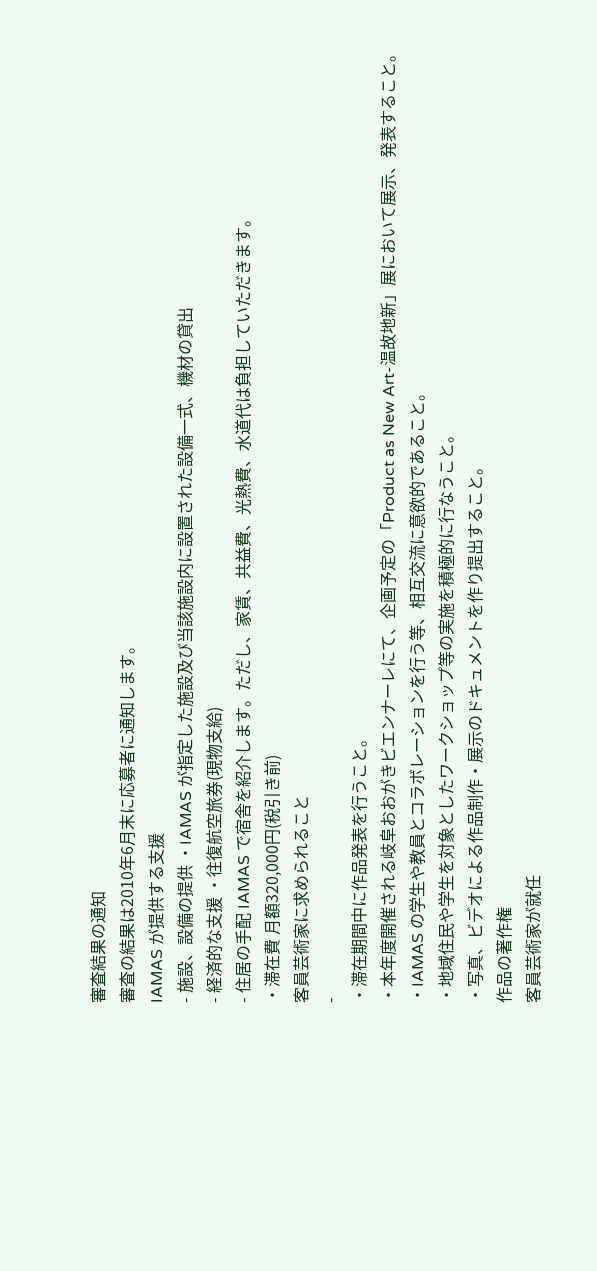審査結果の通知
審査の結果は2010年6月末に応募者に通知します。
IAMAS が提供する支援
- 施設、設備の提供 ・IAMAS が指定した施設及び当該施設内に設置された設備一式、機材の貸出
- 経済的な支援 ・往復航空旅券(現物支給)
- 住居の手配 IAMAS で宿舎を紹介します。ただし、家賃、共益費、光熱費、水道代は負担していただきます。
・滞在費 月額320,000円(税引き前)
客員芸術家に求められること
-
・滞在期間中に作品発表を行うこと。
・本年度開催される岐阜おおがきビエンナーレにて、企画予定の「Product as New Art-温故地新」展において展示、発表すること。
・IAMAS の学生や教員とコラボレーションを行う等、相互交流に意欲的であること。
・地域住民や学生を対象としたワークショップ等の実施を積極的に行なうこと。
・写真、ビデオによる作品制作・展示のドキュメントを作り提出すること。
作品の著作権
客員芸術家が就任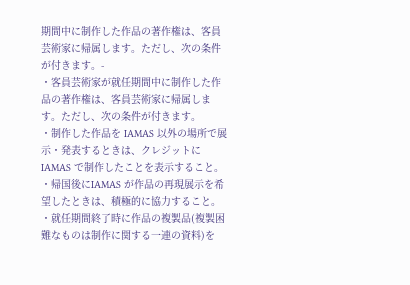期間中に制作した作品の著作権は、客員芸術家に帰属します。ただし、次の条件が付きます。-
・客員芸術家が就任期間中に制作した作品の著作権は、客員芸術家に帰属します。ただし、次の条件が付きます。
・制作した作品を IAMAS 以外の場所で展示・発表するときは、クレジットに IAMAS で制作したことを表示すること。
・帰国後にIAMAS が作品の再現展示を希望したときは、積極的に協力すること。
・就任期間終了時に作品の複製品(複製困難なものは制作に関する一連の資料)を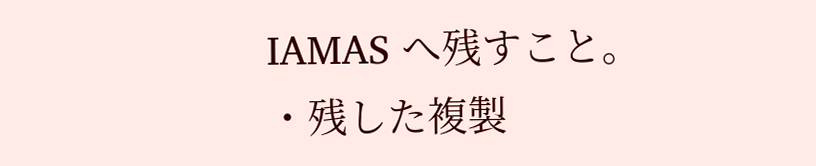IAMAS へ残すこと。
・残した複製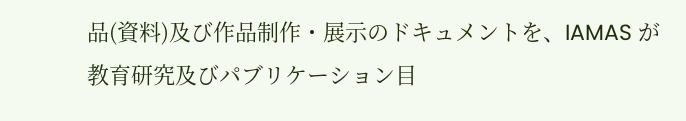品(資料)及び作品制作・展示のドキュメントを、IAMAS が教育研究及びパブリケーション目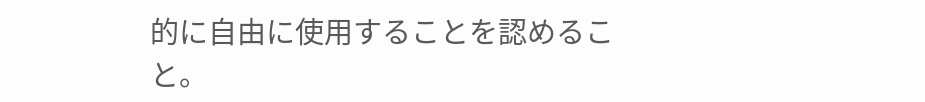的に自由に使用することを認めること。